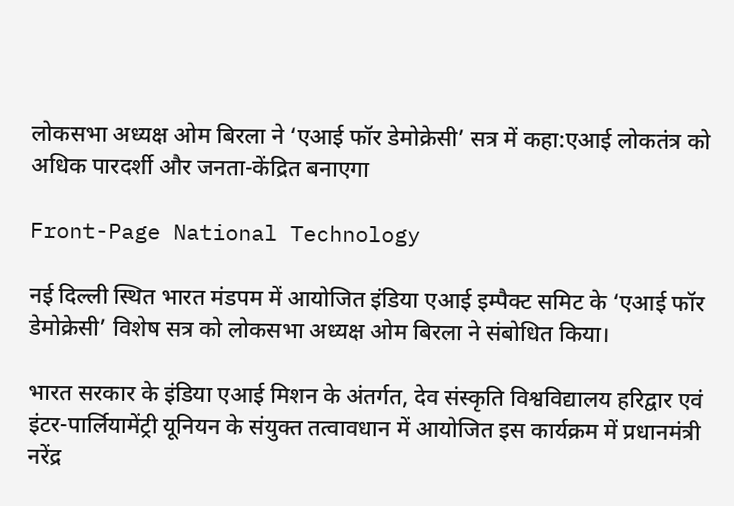लोकसभा अध्यक्ष ओम बिरला ने ‘एआई फॉर डेमोक्रेसी’ सत्र में कहा:एआई लोकतंत्र को अधिक पारदर्शी और जनता-केंद्रित बनाएगा

Front-Page National Technology

नई दिल्ली स्थित भारत मंडपम में आयोजित इंडिया एआई इम्पैक्ट समिट के ‘एआई फॉर डेमोक्रेसी’ विशेष सत्र को लोकसभा अध्यक्ष ओम बिरला ने संबोधित किया।

भारत सरकार के इंडिया एआई मिशन के अंतर्गत, देव संस्कृति विश्वविद्यालय हरिद्वार एवं इंटर-पार्लियामेंट्री यूनियन के संयुक्त तत्वावधान में आयोजित इस कार्यक्रम में प्रधानमंत्री नरेंद्र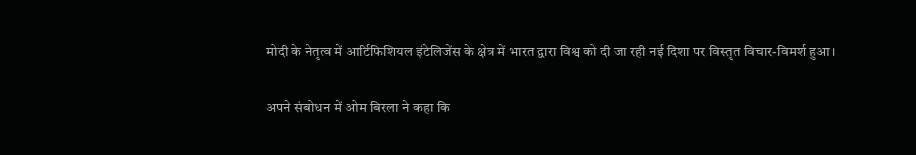मोदी के नेतृत्व में आर्टिफिशियल इंटेलिजेंस के क्षेत्र में भारत द्वारा विश्व को दी जा रही नई दिशा पर विस्तृत विचार-विमर्श हुआ।

अपने संबोधन में ओम बिरला ने कहा कि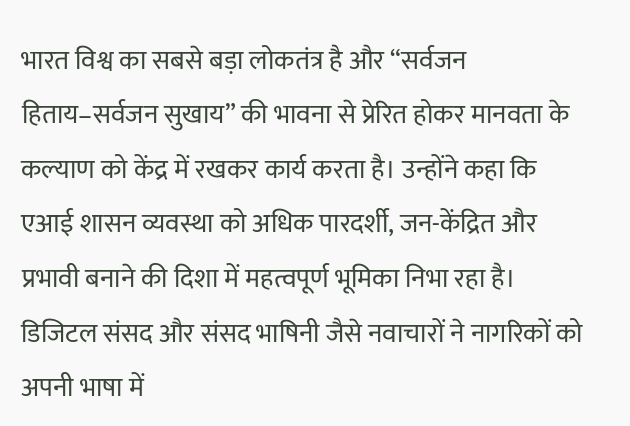भारत विश्व का सबसे बड़ा लोकतंत्र है और “सर्वजन हिताय–सर्वजन सुखाय” की भावना से प्रेरित होकर मानवता के कल्याण को केंद्र में रखकर कार्य करता है। उन्होंने कहा कि एआई शासन व्यवस्था को अधिक पारदर्शी, जन-केंद्रित और प्रभावी बनाने की दिशा में महत्वपूर्ण भूमिका निभा रहा है। डिजिटल संसद और संसद भाषिनी जैसे नवाचारों ने नागरिकों को अपनी भाषा में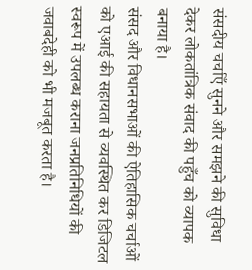संसदीय चर्चाएँ सुनने और समझने की सुविधा देकर लोकतांत्रिक संवाद की पहुँच को व्यापक बनाया है।
संसद और विधानसभाओं की ऐतिहासिक चर्चाओं को एआई की सहायता से व्यवस्थित कर डिजिटल स्वरूप में उपलब्ध कराना जनप्रतिनिधियों की जवाबदेही को भी मजबूत करता है।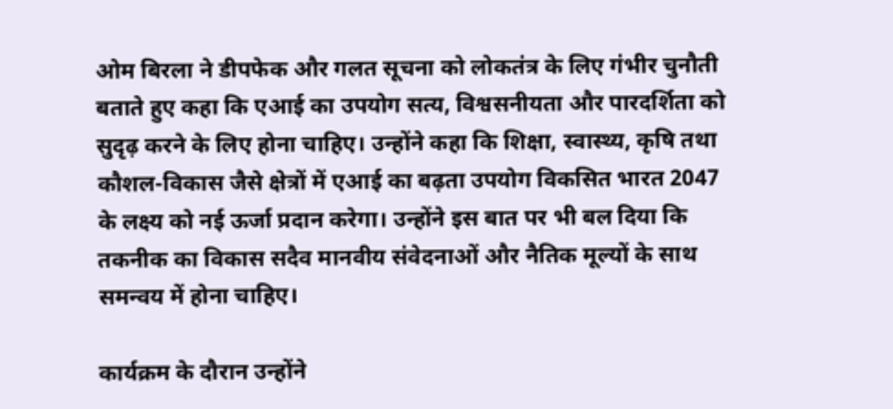ओम बिरला ने डीपफेक और गलत सूचना को लोकतंत्र के लिए गंभीर चुनौती बताते हुए कहा कि एआई का उपयोग सत्य, विश्वसनीयता और पारदर्शिता को सुदृढ़ करने के लिए होना चाहिए। उन्होंने कहा कि शिक्षा, स्वास्थ्य, कृषि तथा कौशल-विकास जैसे क्षेत्रों में एआई का बढ़ता उपयोग विकसित भारत 2047 के लक्ष्य को नई ऊर्जा प्रदान करेगा। उन्होंने इस बात पर भी बल दिया कि तकनीक का विकास सदैव मानवीय संवेदनाओं और नैतिक मूल्यों के साथ समन्वय में होना चाहिए।

कार्यक्रम के दौरान उन्होंने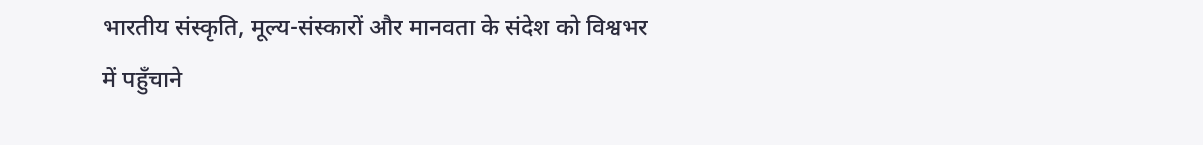भारतीय संस्कृति, मूल्य-संस्कारों और मानवता के संदेश को विश्वभर में पहुँचाने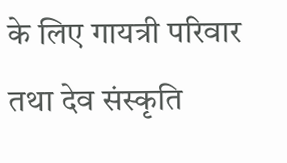के लिए गायत्री परिवार तथा देव संस्कृति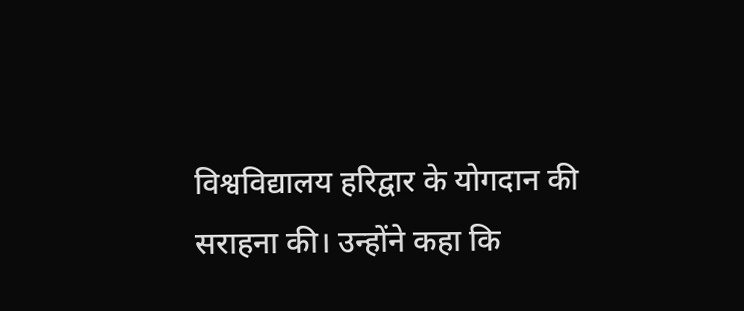विश्वविद्यालय हरिद्वार के योगदान की सराहना की। उन्होंने कहा कि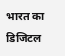भारत का डिजिटल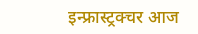इन्फ्रास्ट्रक्चर आज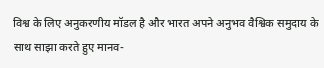विश्व के लिए अनुकरणीय मॉडल है और भारत अपने अनुभव वैश्विक समुदाय के साथ साझा करते हुए मानव-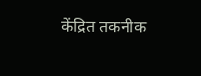केंद्रित तकनीक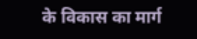के विकास का मार्ग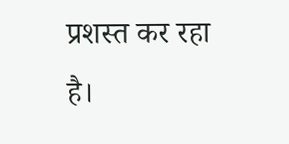प्रशस्त कर रहा है।